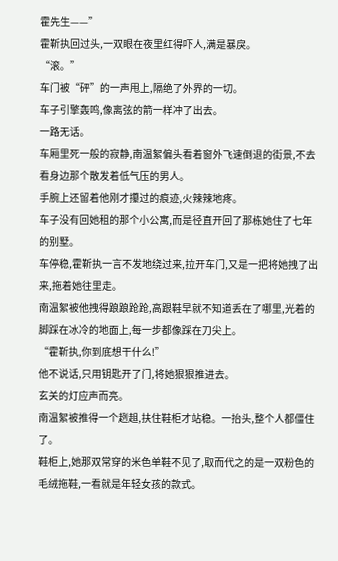霍先生——”
霍靳执回过头,一双眼在夜里红得吓人,满是暴戾。
“滚。”
车门被“砰”的一声甩上,隔绝了外界的一切。
车子引擎轰鸣,像离弦的箭一样冲了出去。
一路无话。
车厢里死一般的寂静,南温絮偏头看着窗外飞速倒退的街景,不去看身边那个散发着低气压的男人。
手腕上还留着他刚才攥过的痕迹,火辣辣地疼。
车子没有回她租的那个小公寓,而是径直开回了那栋她住了七年的别墅。
车停稳,霍靳执一言不发地绕过来,拉开车门,又是一把将她拽了出来,拖着她往里走。
南温絮被他拽得踉踉跄跄,高跟鞋早就不知道丢在了哪里,光着的脚踩在冰冷的地面上,每一步都像踩在刀尖上。
“霍靳执,你到底想干什么!”
他不说话,只用钥匙开了门,将她狠狠推进去。
玄关的灯应声而亮。
南温絮被推得一个趔趄,扶住鞋柜才站稳。一抬头,整个人都僵住了。
鞋柜上,她那双常穿的米色单鞋不见了,取而代之的是一双粉色的毛绒拖鞋,一看就是年轻女孩的款式。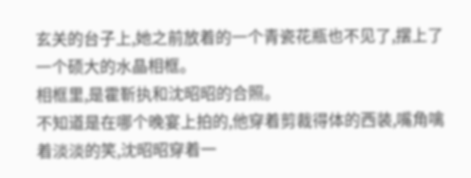玄关的台子上,她之前放着的一个青瓷花瓶也不见了,摆上了一个硕大的水晶相框。
相框里,是霍靳执和沈昭昭的合照。
不知道是在哪个晚宴上拍的,他穿着剪裁得体的西装,嘴角噙着淡淡的笑,沈昭昭穿着一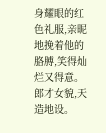身耀眼的红色礼服,亲昵地挽着他的胳膊,笑得灿烂又得意。
郎才女貌,天造地设。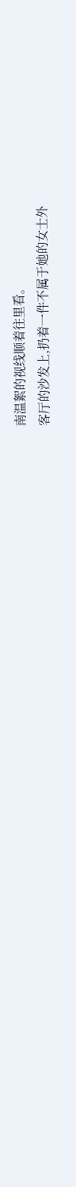南温絮的视线顺着往里看。
客厅的沙发上,扔着一件不属于她的女士外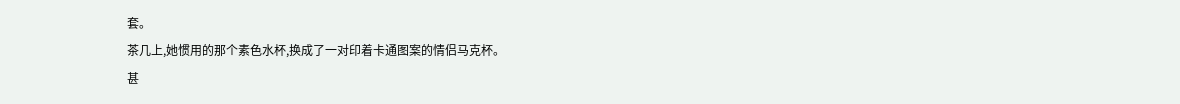套。
茶几上,她惯用的那个素色水杯,换成了一对印着卡通图案的情侣马克杯。
甚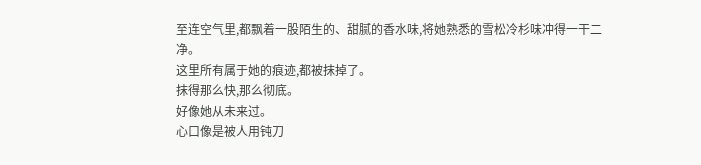至连空气里,都飘着一股陌生的、甜腻的香水味,将她熟悉的雪松冷杉味冲得一干二净。
这里所有属于她的痕迹,都被抹掉了。
抹得那么快,那么彻底。
好像她从未来过。
心口像是被人用钝刀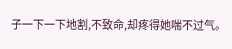子一下一下地割,不致命,却疼得她喘不过气。